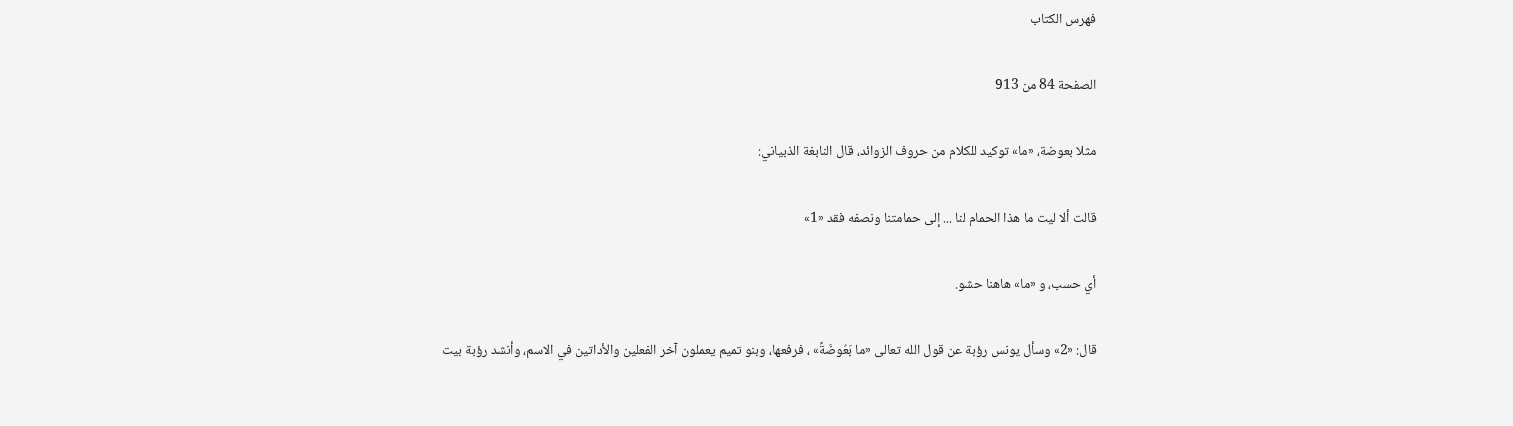فهرس الكتاب

الصفحة 84 من 913

مثلا بعوضة، «ما» توكيد للكلام من حروف الزوائد، قال النابغة الذبياني:

قالت ألا ليت ما هذا الحمام لنا ... إلى حمامتنا ونصفه فقد «1»

أي حسب، و «ما» هاهنا حشو.

قال: «2» وسأل يونس رؤبة عن قول الله تعالى «ما بَعُوضَةً» ، فرفعها، وبنو تميم يعملون آخر الفعلين والأداتين في الاسم، وأنشد رؤبة بيت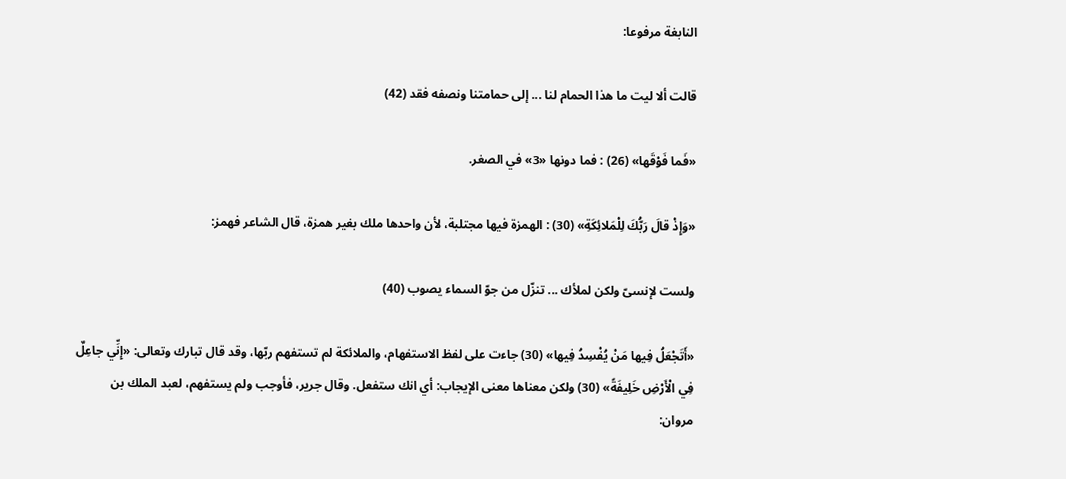النابغة مرفوعا:

قالت ألا ليت ما هذا الحمام لنا ... إلى حمامتنا ونصفه فقد (42)

«فَما فَوْقَها» (26) : فما دونها «3» في الصغر.

«وَإِذْ قالَ رَبُّكَ لِلْمَلائِكَةِ» (30) : الهمزة فيها مجتلبة، لأن واحدها ملك بغير همزة، قال الشاعر فهمز:

ولست لإنسىّ ولكن لملأك ... تنزّل من جوّ السماء يصوب (40)

«أَتَجْعَلُ فِيها مَنْ يُفْسِدُ فِيها» (30) جاءت على لفظ الاستفهام، والملائكة لم تستفهم ربّها، وقد قال تبارك وتعالى: «إِنِّي جاعِلٌ فِي الْأَرْضِ خَلِيفَةً» (30) ولكن معناها معنى الإيجاب: أي انك ستفعل. وقال جرير، فأوجب ولم يستفهم، لعبد الملك بن مروان: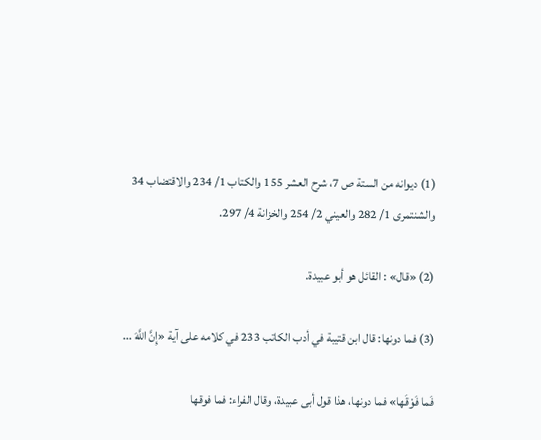(1) ديوانه من الستة ص 7، شرح العشر 155 والكتاب 1/ 234 والاقتضاب 34 والشنتمرى 1/ 282 والعيني 2/ 254 والخزانة 4/ 297.

(2) «قال» : القائل هو أبو عبيدة.

(3) فما دونها: قال ابن قتيبة في أدب الكاتب 233 في كلامه على آية «إِنَّ اللَّهَ ...

فَما فَوْقَها» فما دونها، هذا قول أبى عبيدة، وقال الفراء: فما فوقها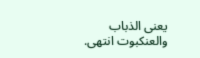يعنى الذباب والعنكبوت انتهى.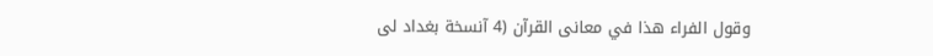وقول الفراء هذا في معانى القرآن (4 آنسخة بغداد لى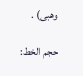وهبى) .

حجم الخط: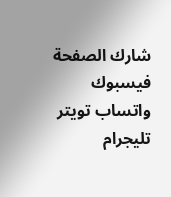شارك الصفحة
فيسبوك واتساب تويتر تليجرام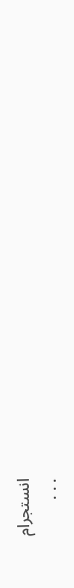انستجرام
. . .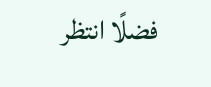فضلًا انتظر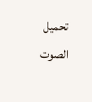تحميل الصوت